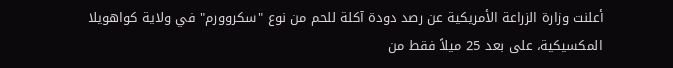أعلنت وزارة الزراعة الأمريكية عن رصد دودة آكلة للحم من نوع "سكروورم" في ولاية كواهويلا المكسيكية، على بعد 25 ميلاً فقط من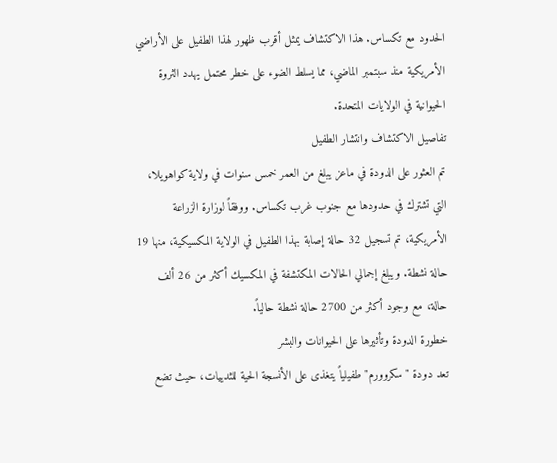الحدود مع تكساس. هذا الاكتشاف يمثل أقرب ظهور لهذا الطفيل على الأراضي الأمريكية منذ سبتمبر الماضي، مما يسلط الضوء على خطر محتمل يهدد الثروة الحيوانية في الولايات المتحدة.
تفاصيل الاكتشاف وانتشار الطفيل
تم العثور على الدودة في ماعز يبلغ من العمر خمس سنوات في ولاية كواهويلا، التي تشترك في حدودها مع جنوب غرب تكساس. ووفقاً لوزارة الزراعة الأمريكية، تم تسجيل 32 حالة إصابة بهذا الطفيل في الولاية المكسيكية، منها 19 حالة نشطة. ويبلغ إجمالي الحالات المكتشفة في المكسيك أكثر من 26 ألف حالة، مع وجود أكثر من 2700 حالة نشطة حالياً.
خطورة الدودة وتأثيرها على الحيوانات والبشر
تعد دودة "سكروورم" طفيلياً يتغذى على الأنسجة الحية للثدييات، حيث تضع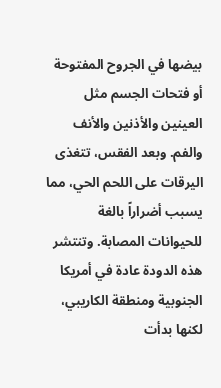بيضها في الجروح المفتوحة أو فتحات الجسم مثل العينين والأذنين والأنف والفم. وبعد الفقس، تتغذى اليرقات على اللحم الحي، مما يسبب أضراراً بالغة للحيوانات المصابة. وتنتشر هذه الدودة عادة في أمريكا الجنوبية ومنطقة الكاريبي، لكنها بدأت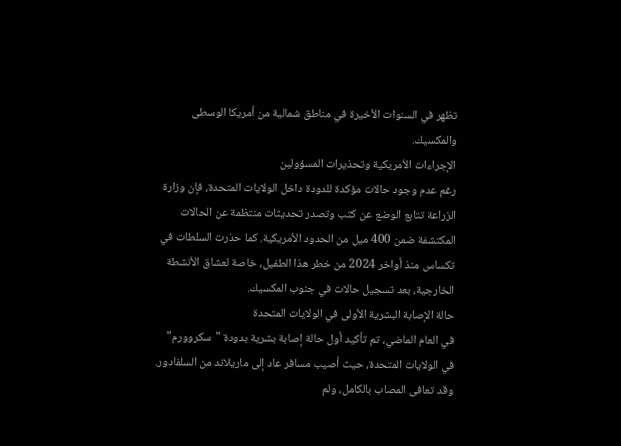تظهر في السنوات الأخيرة في مناطق شمالية من أمريكا الوسطى والمكسيك.
الإجراءات الأمريكية وتحذيرات المسؤولين
رغم عدم وجود حالات مؤكدة للدودة داخل الولايات المتحدة، فإن وزارة الزراعة تتابع الوضع عن كثب وتصدر تحديثات منتظمة عن الحالات المكتشفة ضمن 400 ميل من الحدود الأمريكية. كما حذرت السلطات في تكساس منذ أواخر 2024 من خطر هذا الطفيل، خاصة لعشاق الأنشطة الخارجية، بعد تسجيل حالات في جنوب المكسيك.
حالة الإصابة البشرية الأولى في الولايات المتحدة
في العام الماضي، تم تأكيد أول حالة إصابة بشرية بدودة "سكروورم" في الولايات المتحدة، حيث أصيب مسافر عاد إلى ماريلاند من السلفادور. وقد تعافى المصاب بالكامل، ولم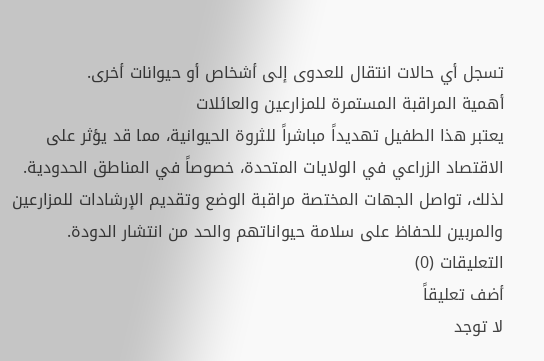تسجل أي حالات انتقال للعدوى إلى أشخاص أو حيوانات أخرى.
أهمية المراقبة المستمرة للمزارعين والعائلات
يعتبر هذا الطفيل تهديداً مباشراً للثروة الحيوانية، مما قد يؤثر على الاقتصاد الزراعي في الولايات المتحدة، خصوصاً في المناطق الحدودية. لذلك، تواصل الجهات المختصة مراقبة الوضع وتقديم الإرشادات للمزارعين والمربين للحفاظ على سلامة حيواناتهم والحد من انتشار الدودة.
التعليقات (0)
أضف تعليقاً
لا توجد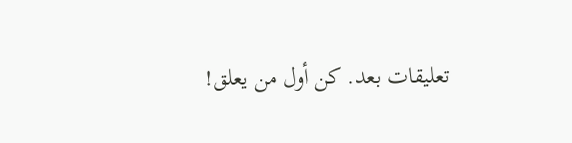تعليقات بعد. كن أول من يعلق!